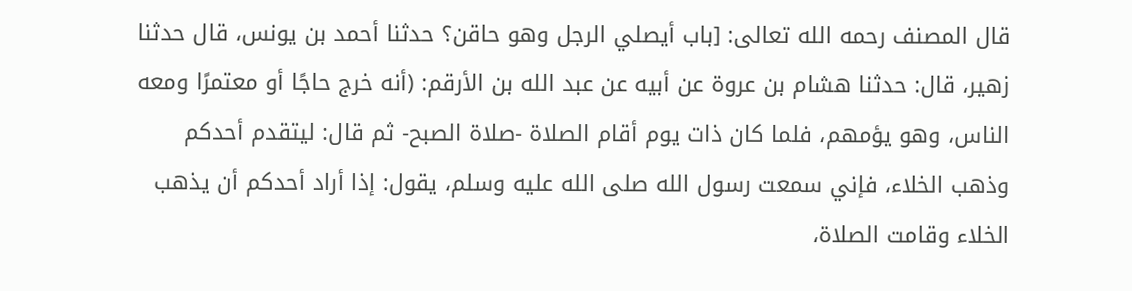قال المصنف رحمه الله تعالى: [باب أيصلي الرجل وهو حاقن؟ حدثنا أحمد بن يونس، قال حدثنا زهير، قال: حدثنا هشام بن عروة عن أبيه عن عبد الله بن الأرقم: (أنه خرج حاجًا أو معتمرًا ومعه الناس، وهو يؤمهم، فلما كان ذات يوم أقام الصلاة -صلاة الصبح- ثم قال: ليتقدم أحدكم وذهب الخلاء، فإني سمعت رسول الله صلى الله عليه وسلم، يقول: إذا أراد أحدكم أن يذهب الخلاء وقامت الصلاة،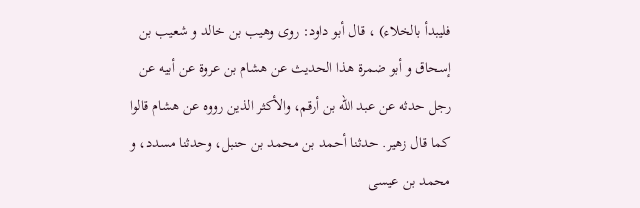فليبدأ بالخلاء) ، قال أبو داود: روى وهيب بن خالد و شعيب بن إسحاق و أبو ضمرة هذا الحديث عن هشام بن عروة عن أبيه عن رجل حدثه عن عبد الله بن أرقم، والأكثر الذين رووه عن هشام قالوا كما قال زهير. حدثنا أحمد بن محمد بن حنبل، وحدثنا مسدد، و محمد بن عيسى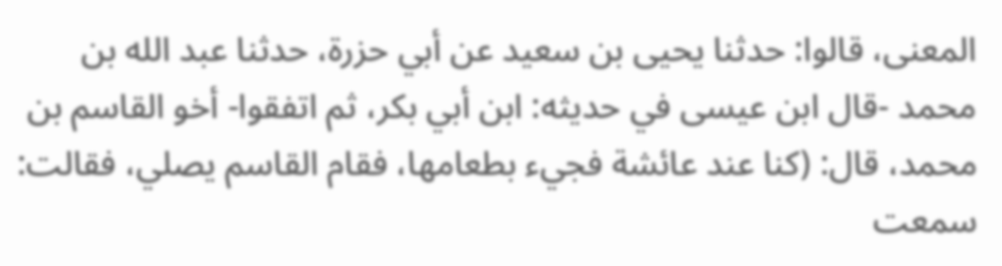المعنى، قالوا: حدثنا يحيى بن سعيد عن أبي حزرة، حدثنا عبد الله بن محمد -قال ابن عيسى في حديثه: ابن أبي بكر، ثم اتفقوا- أخو القاسم بن محمد، قال: (كنا عند عائشة فجيء بطعامها، فقام القاسم يصلي، فقالت: سمعت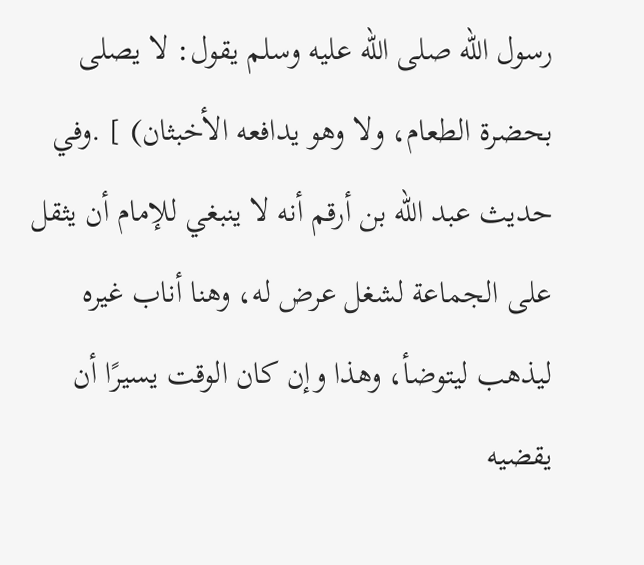رسول الله صلى الله عليه وسلم يقول: لا يصلى بحضرة الطعام، ولا وهو يدافعه الأخبثان) ] .وفي حديث عبد الله بن أرقم أنه لا ينبغي للإمام أن يثقل على الجماعة لشغل عرض له، وهنا أناب غيره ليذهب ليتوضأ، وهذا وإن كان الوقت يسيرًا أن يقضيه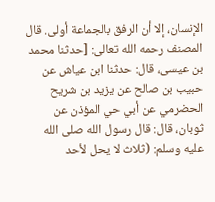الإنسان، إلا أن الرفق بالجماعة أولى. قال المصنف رحمه الله تعالى: [حدثنا محمد بن عيسى، قال: حدثنا ابن عياش عن حبيب بن صالح عن يزيد بن شريح الحضرمي عن أبي حي المؤذن عن ثوبان، قال: قال رسول الله صلى الله عليه وسلم: (ثلاث لا يحل لأحد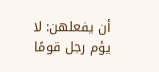أن يفعلهن: لا يؤم رجل قومًا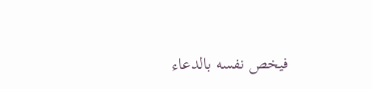فيخص نفسه بالدعاء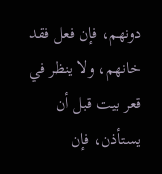دونهم، فإن فعل فقد خانهم، ولا ينظر في قعر بيت قبل أن يستأذن، فإن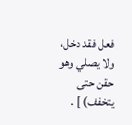فعل فقد دخل، ولا يصلي وهو حقن حتى يتخفف) ] .